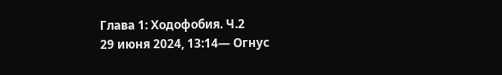Глава 1: Ходофобия. Ч.2
29 июня 2024, 13:14— Огнус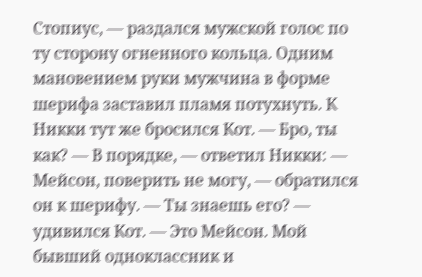Стопиус, — раздался мужской голос по ту сторону огненного кольца. Одним мановением руки мужчина в форме шерифа заставил пламя потухнуть. К Никки тут же бросился Кот. — Бро, ты как? — В порядке, — ответил Никки: — Мейсон, поверить не могу, — обратился он к шерифу. — Ты знаешь его? — удивился Кот. — Это Мейсон. Мой бывший одноклассник и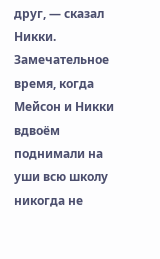друг, — сказал Никки. Замечательное время, когда Мейсон и Никки вдвоём поднимали на уши всю школу никогда не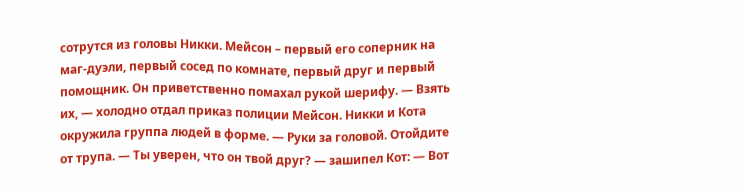сотрутся из головы Никки. Мейсон – первый его соперник на маг-дуэли, первый сосед по комнате, первый друг и первый помощник. Он приветственно помахал рукой шерифу. — Взять их, — холодно отдал приказ полиции Мейсон. Никки и Кота окружила группа людей в форме. — Руки за головой. Отойдите от трупа. — Ты уверен, что он твой друг? — зашипел Кот: — Вот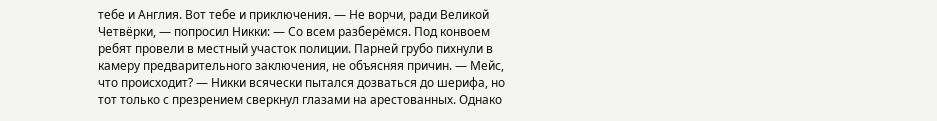тебе и Англия. Вот тебе и приключения. — Не ворчи, ради Великой Четвёрки, — попросил Никки: — Со всем разберёмся. Под конвоем ребят провели в местный участок полиции. Парней грубо пихнули в камеру предварительного заключения, не объясняя причин. — Мейс, что происходит? — Никки всячески пытался дозваться до шерифа, но тот только с презрением сверкнул глазами на арестованных. Однако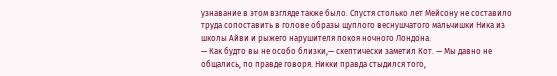узнавание в этом взгляде также было. Спустя столько лет Мейсону не составило труда сопоставить в голове образы щуплого веснушчатого мальчишки Ника из школы Айви и рыжего нарушителя покоя ночного Лондона.
— Как будто вы не особо близки,— скептически заметил Кот. — Мы давно не общались, по правде говоря. Никки правда стыдился того,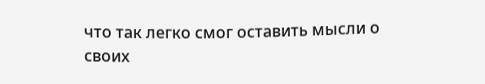что так легко смог оставить мысли о своих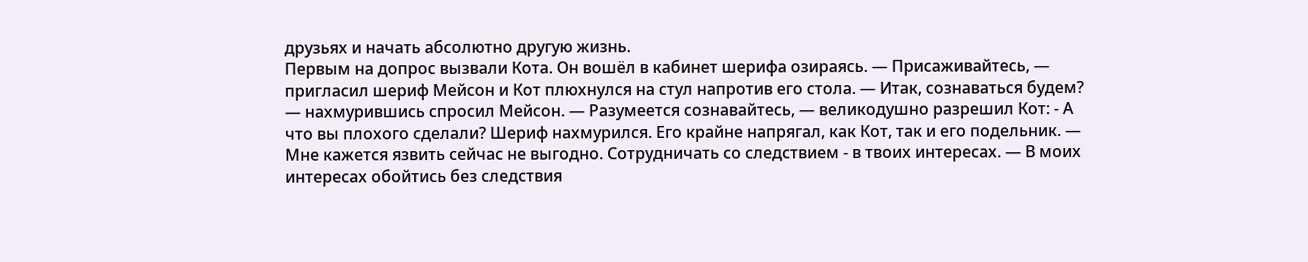друзьях и начать абсолютно другую жизнь.
Первым на допрос вызвали Кота. Он вошёл в кабинет шерифа озираясь. — Присаживайтесь, — пригласил шериф Мейсон и Кот плюхнулся на стул напротив его стола. — Итак, сознаваться будем? — нахмурившись спросил Мейсон. — Разумеется сознавайтесь, — великодушно разрешил Кот: - А что вы плохого сделали? Шериф нахмурился. Его крайне напрягал, как Кот, так и его подельник. — Мне кажется язвить сейчас не выгодно. Сотрудничать со следствием - в твоих интересах. — В моих интересах обойтись без следствия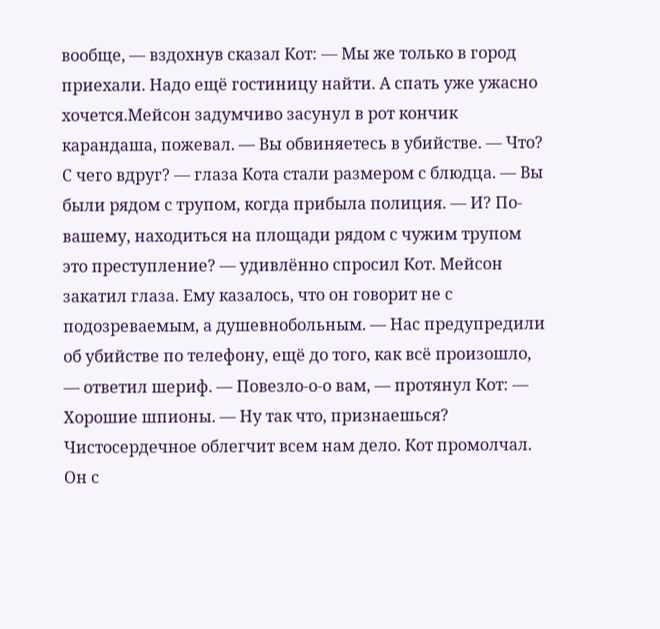вообще, — вздохнув сказал Кот: — Мы же только в город приехали. Надо ещё гостиницу найти. А спать уже ужасно хочется.Мейсон задумчиво засунул в рот кончик карандаша, пожевал. — Вы обвиняетесь в убийстве. — Что? С чего вдруг? — глаза Кота стали размером с блюдца. — Вы были рядом с трупом, когда прибыла полиция. — И? По-вашему, находиться на площади рядом с чужим трупом это преступление? — удивлённо спросил Кот. Мейсон закатил глаза. Ему казалось, что он говорит не с подозреваемым, а душевнобольным. — Нас предупредили об убийстве по телефону, ещё до того, как всё произошло, — ответил шериф. — Повезло-о-о вам, — протянул Кот: — Хорошие шпионы. — Ну так что, признаешься? Чистосердечное облегчит всем нам дело. Кот промолчал. Он с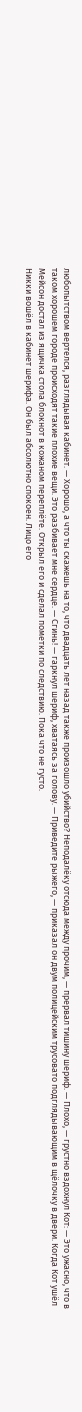любопытством вертелся, разглядывая кабинет. — Хорошо, а что ты скажешь на то, что двадцать лет назад также произошло убийство? Неподалёку отсюда между прочим, — прервал тишину шериф. — Плохо, — грустно вздохнул Кот: — Это ужасно, что в таком хорошем городе происходят такие плохие вещи. Это разбивает мне сердце. — Сгинь! — гаркнул шериф, хватаясь за голову. — Приведите рыжего, — приказал он двум полицейским трусовато подглядывающим в щёлочку в двери. Когда Кот ушёл Мейсон достал из ящичка стола блокнот в кожаном переплёте. Открыл его и сделал пометки по следствию. Пока что не густо.
Никки вошёл в кабинет шерифа. Он был абсолютно спокоен. Лицо его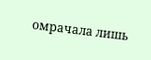омрачала лишь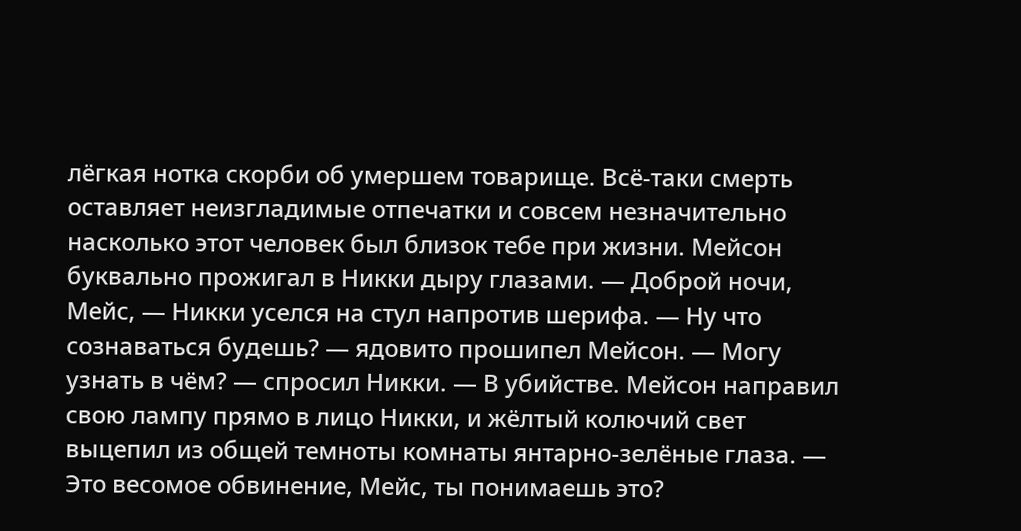лёгкая нотка скорби об умершем товарище. Всё-таки смерть оставляет неизгладимые отпечатки и совсем незначительно насколько этот человек был близок тебе при жизни. Мейсон буквально прожигал в Никки дыру глазами. — Доброй ночи, Мейс, — Никки уселся на стул напротив шерифа. — Ну что сознаваться будешь? — ядовито прошипел Мейсон. — Могу узнать в чём? — спросил Никки. — В убийстве. Мейсон направил свою лампу прямо в лицо Никки, и жёлтый колючий свет выцепил из общей темноты комнаты янтарно-зелёные глаза. — Это весомое обвинение, Мейс, ты понимаешь это?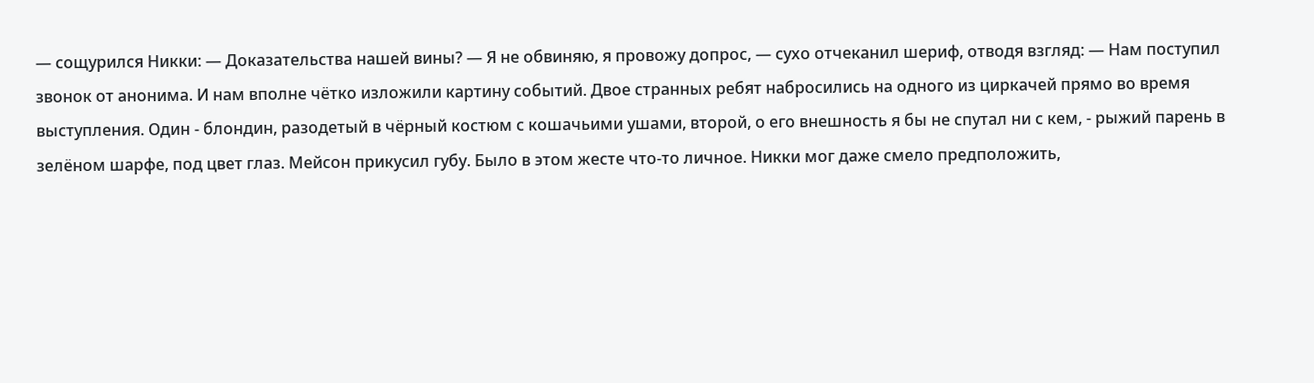— сощурился Никки: — Доказательства нашей вины? — Я не обвиняю, я провожу допрос, — сухо отчеканил шериф, отводя взгляд: — Нам поступил звонок от анонима. И нам вполне чётко изложили картину событий. Двое странных ребят набросились на одного из циркачей прямо во время выступления. Один - блондин, разодетый в чёрный костюм с кошачьими ушами, второй, о его внешность я бы не спутал ни с кем, - рыжий парень в зелёном шарфе, под цвет глаз. Мейсон прикусил губу. Было в этом жесте что-то личное. Никки мог даже смело предположить,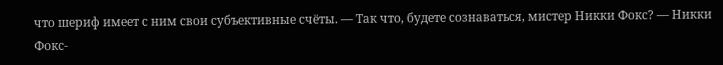что шериф имеет с ним свои субъективные счёты. — Так что, будете сознаваться, мистер Никки Фокс? — Никки Фокс-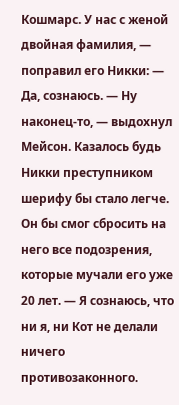Кошмарс. У нас с женой двойная фамилия, — поправил его Никки: — Да, сознаюсь. — Ну наконец-то, — выдохнул Мейсон. Казалось будь Никки преступником шерифу бы стало легче. Он бы смог сбросить на него все подозрения, которые мучали его уже 20 лет. — Я сознаюсь, что ни я, ни Кот не делали ничего противозаконного.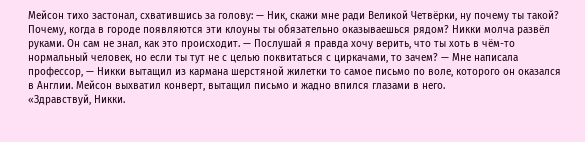Мейсон тихо застонал, схватившись за голову: — Ник, скажи мне ради Великой Четвёрки, ну почему ты такой? Почему, когда в городе появляются эти клоуны ты обязательно оказываешься рядом? Никки молча развёл руками. Он сам не знал, как это происходит. — Послушай я правда хочу верить, что ты хоть в чём-то нормальный человек, но если ты тут не с целью поквитаться с циркачами, то зачем? — Мне написала профессор, — Никки вытащил из кармана шерстяной жилетки то самое письмо по воле, которого он оказался в Англии. Мейсон выхватил конверт, вытащил письмо и жадно впился глазами в него.
«Здравствуй, Никки.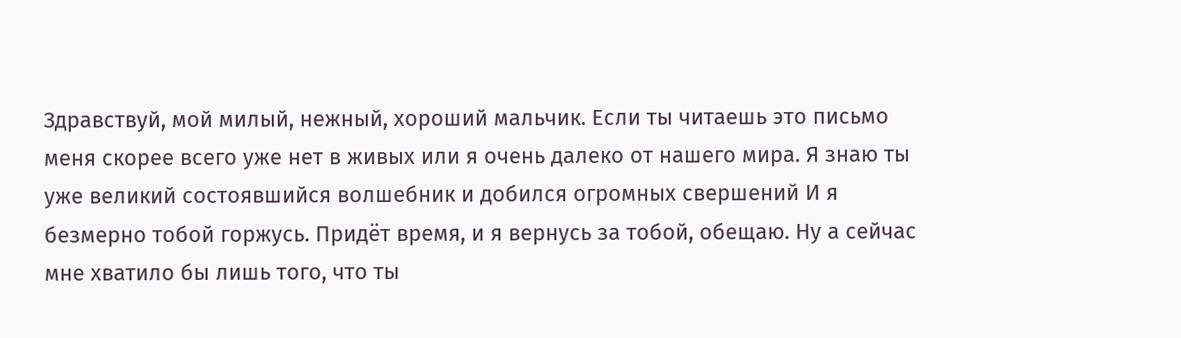Здравствуй, мой милый, нежный, хороший мальчик. Если ты читаешь это письмо меня скорее всего уже нет в живых или я очень далеко от нашего мира. Я знаю ты уже великий состоявшийся волшебник и добился огромных свершений И я безмерно тобой горжусь. Придёт время, и я вернусь за тобой, обещаю. Ну а сейчас мне хватило бы лишь того, что ты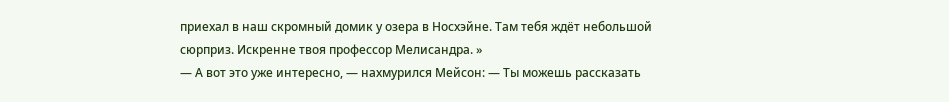приехал в наш скромный домик у озера в Носхэйне. Там тебя ждёт небольшой сюрприз. Искренне твоя профессор Мелисандра. »
— А вот это уже интересно, — нахмурился Мейсон: — Ты можешь рассказать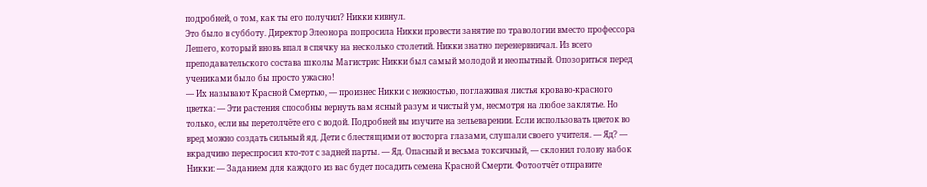подробней, о том, как ты его получил? Никки кивнул.
Это было в субботу. Директор Элеонора попросила Никки провести занятие по травологии вместо профессора Лешего, который вновь впал в спячку на несколько столетий. Никки знатно перенервничал. Из всего преподавательского состава школы Магистрис Никки был самый молодой и неопытный. Опозориться перед учениками было бы просто ужасно!
— Их называют Красной Смертью, — произнес Никки с нежностью, поглаживая листья кроваво-красного цветка: — Эти растения способны вернуть вам ясный разум и чистый ум, несмотря на любое заклятье. Но только, если вы перетолчёте его с водой. Подробней вы изучите на зельеварении. Если использовать цветок во вред можно создать сильный яд. Дети с блестящими от восторга глазами, слушали своего учителя. — Яд? — вкрадчиво переспросил кто-тот с задней парты. — Яд. Опасный и весьма токсичный, — склонил голову набок Никки: — Заданием для каждого из вас будет посадить семена Красной Смерти. Фотоотчёт отправите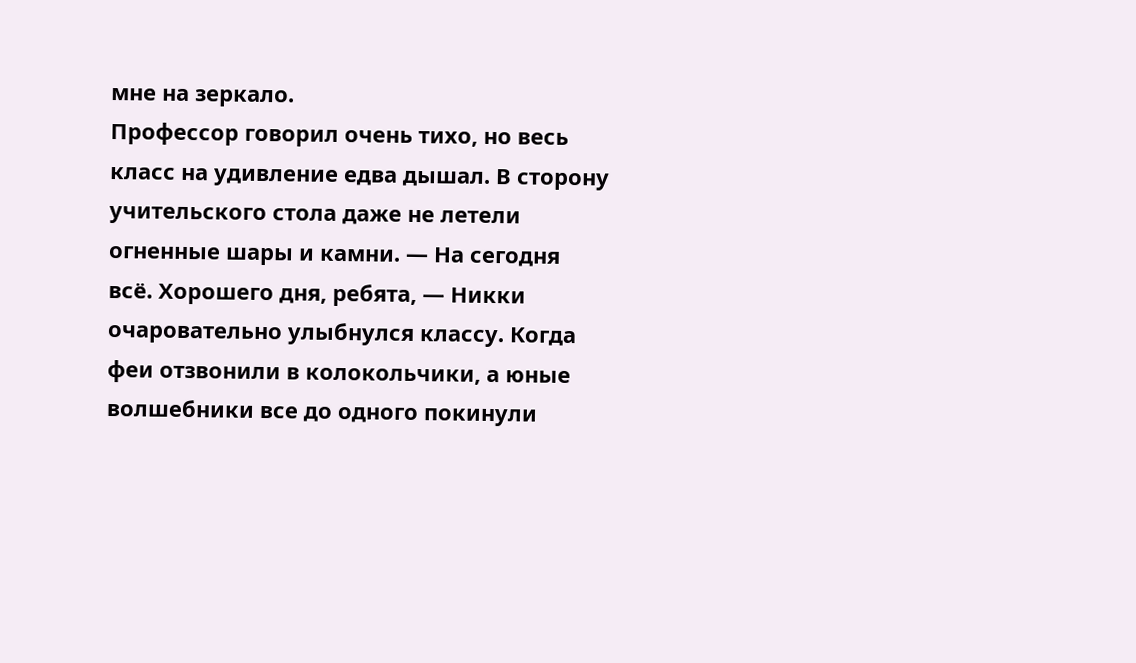мне на зеркало.
Профессор говорил очень тихо, но весь класс на удивление едва дышал. В сторону учительского стола даже не летели огненные шары и камни. — На сегодня всё. Хорошего дня, ребята, — Никки очаровательно улыбнулся классу. Когда феи отзвонили в колокольчики, а юные волшебники все до одного покинули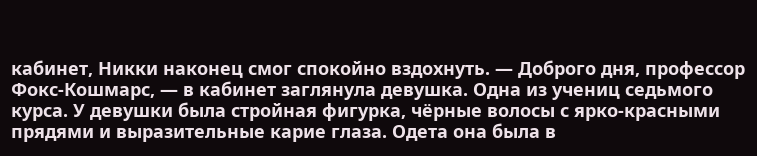кабинет, Никки наконец смог спокойно вздохнуть. — Доброго дня, профессор Фокс-Кошмарс, — в кабинет заглянула девушка. Одна из учениц седьмого курса. У девушки была стройная фигурка, чёрные волосы с ярко-красными прядями и выразительные карие глаза. Одета она была в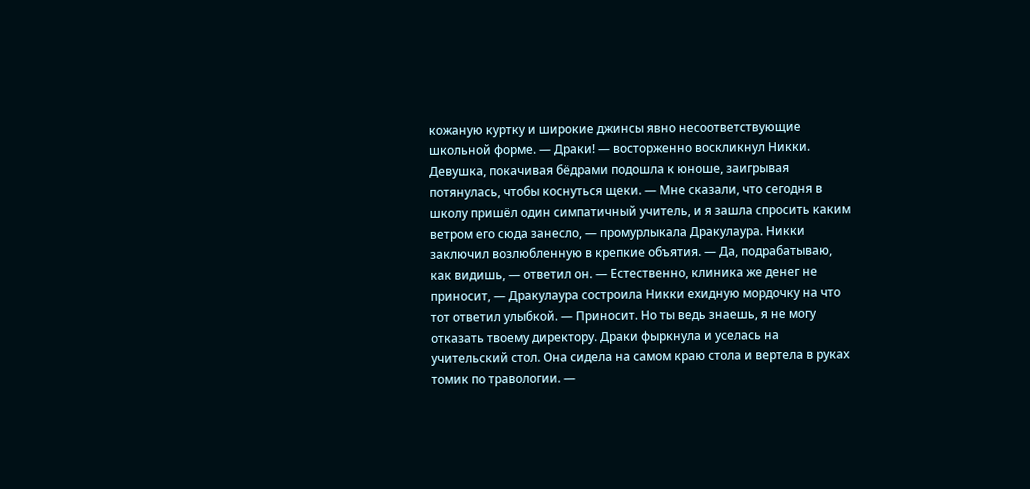кожаную куртку и широкие джинсы явно несоответствующие школьной форме. — Драки! — восторженно воскликнул Никки. Девушка, покачивая бёдрами подошла к юноше, заигрывая потянулась, чтобы коснуться щеки. — Мне сказали, что сегодня в школу пришёл один симпатичный учитель, и я зашла спросить каким ветром его сюда занесло, — промурлыкала Дракулаура. Никки заключил возлюбленную в крепкие объятия. — Да, подрабатываю, как видишь, — ответил он. — Естественно, клиника же денег не приносит, — Дракулаура состроила Никки ехидную мордочку на что тот ответил улыбкой. — Приносит. Но ты ведь знаешь, я не могу отказать твоему директору. Драки фыркнула и уселась на учительский стол. Она сидела на самом краю стола и вертела в руках томик по травологии. —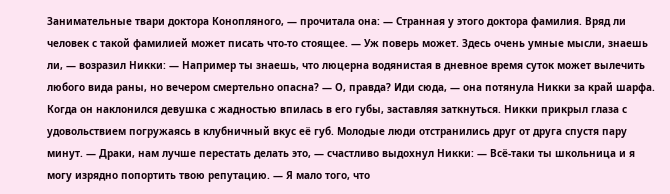Занимательные твари доктора Конопляного, — прочитала она: — Странная у этого доктора фамилия. Вряд ли человек с такой фамилией может писать что-то стоящее. — Уж поверь может. Здесь очень умные мысли, знаешь ли, — возразил Никки: — Например ты знаешь, что люцерна водянистая в дневное время суток может вылечить любого вида раны, но вечером смертельно опасна? — О, правда? Иди сюда, — она потянула Никки за край шарфа. Когда он наклонился девушка с жадностью впилась в его губы, заставляя заткнуться. Никки прикрыл глаза с удовольствием погружаясь в клубничный вкус её губ. Молодые люди отстранились друг от друга спустя пару минут. — Драки, нам лучше перестать делать это, — счастливо выдохнул Никки: — Всё-таки ты школьница и я могу изрядно попортить твою репутацию. — Я мало того, что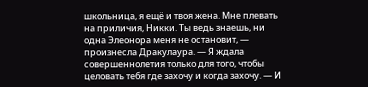школьница, я ещё и твоя жена. Мне плевать на приличия, Никки. Ты ведь знаешь, ни одна Элеонора меня не остановит, — произнесла Дракулаура. — Я ждала совершеннолетия только для того, чтобы целовать тебя где захочу и когда захочу. — И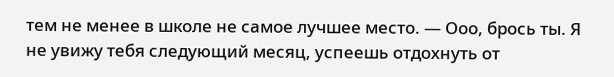тем не менее в школе не самое лучшее место. — Ооо, брось ты. Я не увижу тебя следующий месяц, успеешь отдохнуть от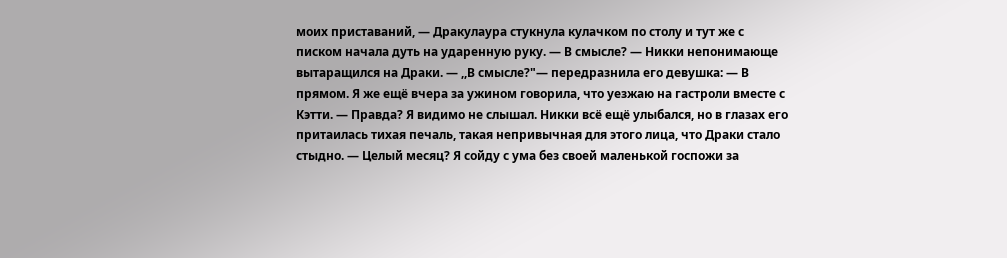моих приставаний, — Дракулаура стукнула кулачком по столу и тут же с писком начала дуть на ударенную руку. — В смысле? — Никки непонимающе вытаращился на Драки. — ,,В смысле?"— передразнила его девушка: — В прямом. Я же ещё вчера за ужином говорила, что уезжаю на гастроли вместе с Кэтти. — Правда? Я видимо не слышал. Никки всё ещё улыбался, но в глазах его притаилась тихая печаль, такая непривычная для этого лица, что Драки стало стыдно. — Целый месяц? Я сойду с ума без своей маленькой госпожи за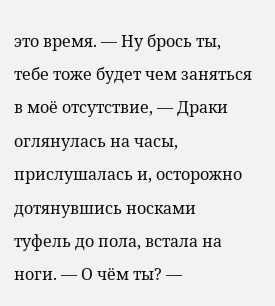это время. — Ну брось ты, тебе тоже будет чем заняться в моё отсутствие, — Драки оглянулась на часы, прислушалась и, осторожно дотянувшись носками туфель до пола, встала на ноги. — О чём ты? —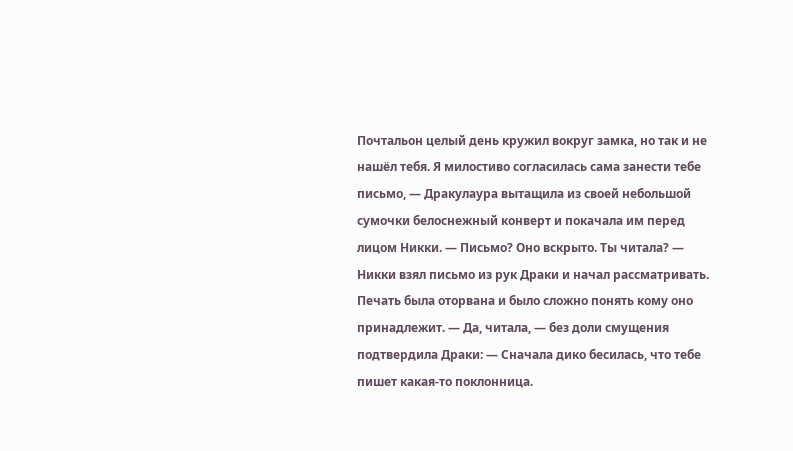Почтальон целый день кружил вокруг замка, но так и не нашёл тебя. Я милостиво согласилась сама занести тебе письмо, — Дракулаура вытащила из своей небольшой сумочки белоснежный конверт и покачала им перед лицом Никки. — Письмо? Оно вскрыто. Ты читала? — Никки взял письмо из рук Драки и начал рассматривать. Печать была оторвана и было сложно понять кому оно принадлежит. — Да, читала, — без доли смущения подтвердила Драки: — Сначала дико бесилась, что тебе пишет какая-то поклонница.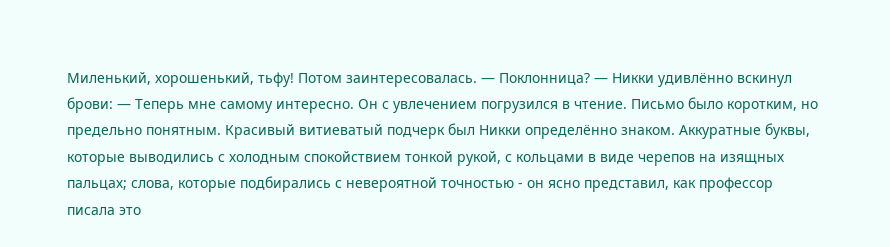Миленький, хорошенький, тьфу! Потом заинтересовалась. — Поклонница? — Никки удивлённо вскинул брови: — Теперь мне самому интересно. Он с увлечением погрузился в чтение. Письмо было коротким, но предельно понятным. Красивый витиеватый подчерк был Никки определённо знаком. Аккуратные буквы, которые выводились с холодным спокойствием тонкой рукой, с кольцами в виде черепов на изящных пальцах; слова, которые подбирались с невероятной точностью - он ясно представил, как профессор писала это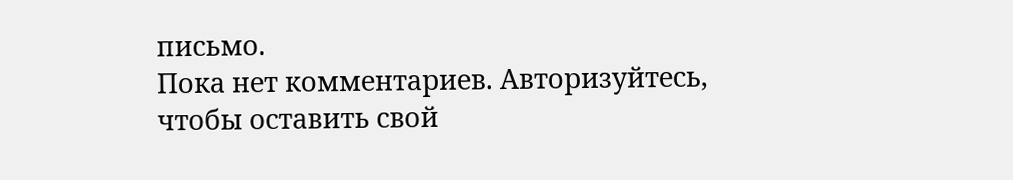письмо.
Пока нет комментариев. Авторизуйтесь, чтобы оставить свой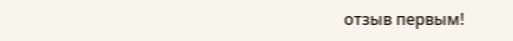отзыв первым!